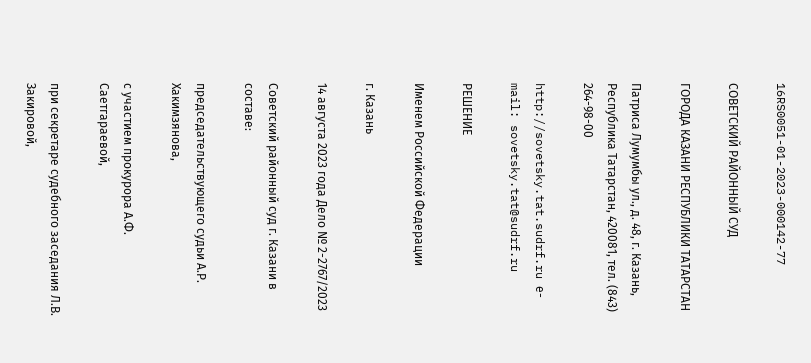16RS0051-01-2023-000142-77

СОВЕТСКИЙ РАЙОННЫЙ СУД

ГОРОДА КАЗАНИ РЕСПУБЛИКИ ТАТАРСТАН

Патриса Лумумбы ул., д. 48, г. Казань, Республика Татарстан, 420081, тел. (843) 264-98-00

http://sovetsky.tat.sudrf.ru е-mail: sovetsky.tat@sudrf.ru

РЕШЕНИЕ

Именем Российской Федерации

г. Казань

14 августа 2023 года Дело № 2-2767/2023

Советский районный суд г. Казани в составе:

председательствующего судьи А.Р. Хакимзянова,

с участием прокурора А.Ф. Саетгараевой,

при секретаре судебного заседания Л.В. Закировой,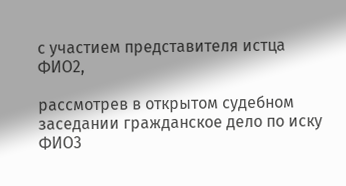с участием представителя истца ФИО2,

рассмотрев в открытом судебном заседании гражданское дело по иску ФИО3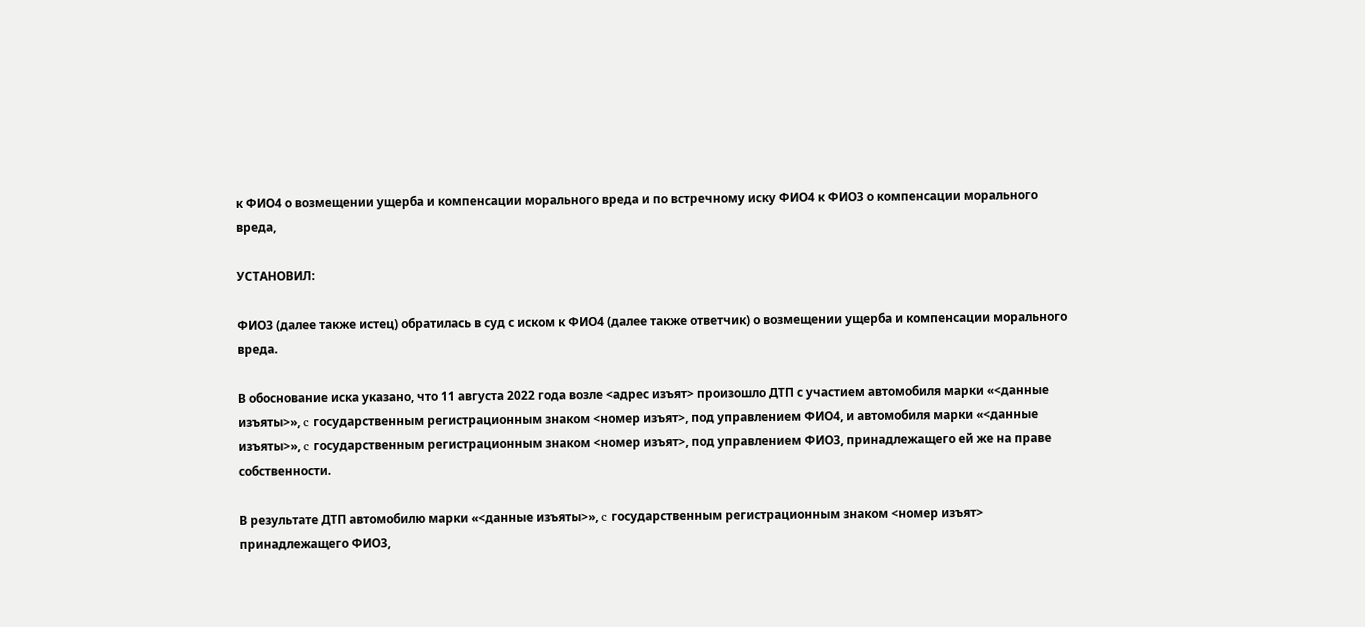к ФИО4 о возмещении ущерба и компенсации морального вреда и по встречному иску ФИО4 к ФИО3 о компенсации морального вреда,

УСТАНОВИЛ:

ФИО3 (далее также истец) обратилась в суд с иском к ФИО4 (далее также ответчик) о возмещении ущерба и компенсации морального вреда.

В обоснование иска указано, что 11 августа 2022 года возле <адрес изъят> произошло ДТП с участием автомобиля марки «<данные изъяты>», c государственным регистрационным знаком <номер изъят>, под управлением ФИО4, и автомобиля марки «<данные изъяты>», c государственным регистрационным знаком <номер изъят>, под управлением ФИО3, принадлежащего ей же на праве собственности.

В результате ДТП автомобилю марки «<данные изъяты>», c государственным регистрационным знаком <номер изъят> принадлежащего ФИО3,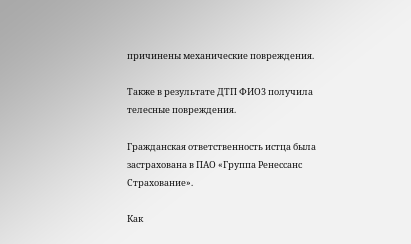причинены механические повреждения.

Также в результате ДТП ФИО3 получила телесные повреждения.

Гражданская ответственность истца была застрахована в ПАО «Группа Ренессанс Страхование».

Как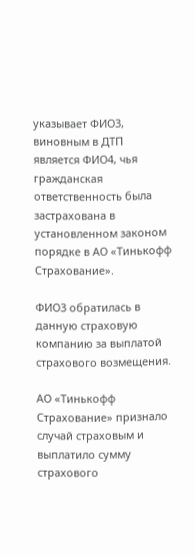указывает ФИО3, виновным в ДТП является ФИО4, чья гражданская ответственность была застрахована в установленном законом порядке в АО «Тинькофф Страхование».

ФИО3 обратилась в данную страховую компанию за выплатой страхового возмещения.

АО «Тинькофф Страхование» признало случай страховым и выплатило сумму страхового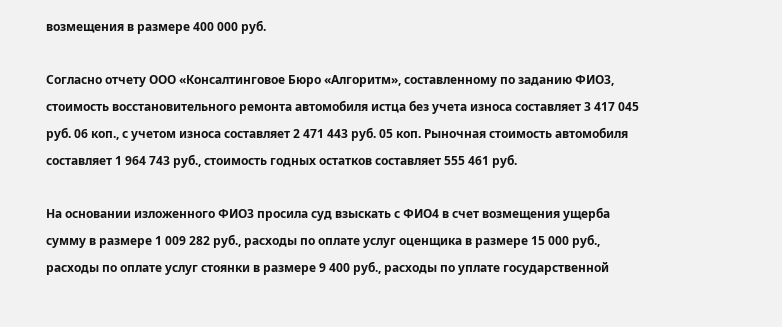возмещения в размере 400 000 руб.

Согласно отчету ООО «Консалтинговое Бюро «Алгоритм», составленному по заданию ФИО3, стоимость восстановительного ремонта автомобиля истца без учета износа составляет 3 417 045 руб. 06 коп., с учетом износа составляет 2 471 443 руб. 05 коп. Рыночная стоимость автомобиля составляет 1 964 743 руб., стоимость годных остатков составляет 555 461 руб.

На основании изложенного ФИО3 просила суд взыскать с ФИО4 в счет возмещения ущерба сумму в размере 1 009 282 руб., расходы по оплате услуг оценщика в размере 15 000 руб., расходы по оплате услуг стоянки в размере 9 400 руб., расходы по уплате государственной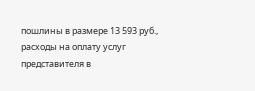пошлины в размере 13 593 руб., расходы на оплату услуг представителя в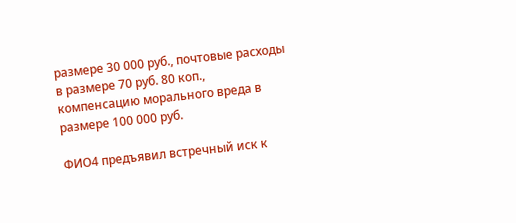размере 30 000 руб., почтовые расходы в размере 70 руб. 80 коп., компенсацию морального вреда в размере 100 000 руб.

ФИО4 предъявил встречный иск к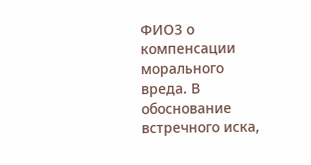ФИО3 о компенсации морального вреда. В обоснование встречного иска,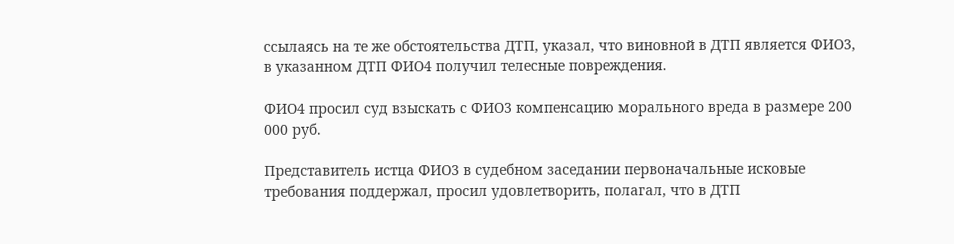ссылаясь на те же обстоятельства ДТП, указал, что виновной в ДТП является ФИО3, в указанном ДТП ФИО4 получил телесные повреждения.

ФИО4 просил суд взыскать с ФИО3 компенсацию морального вреда в размере 200 000 руб.

Представитель истца ФИО3 в судебном заседании первоначальные исковые требования поддержал, просил удовлетворить, полагал, что в ДТП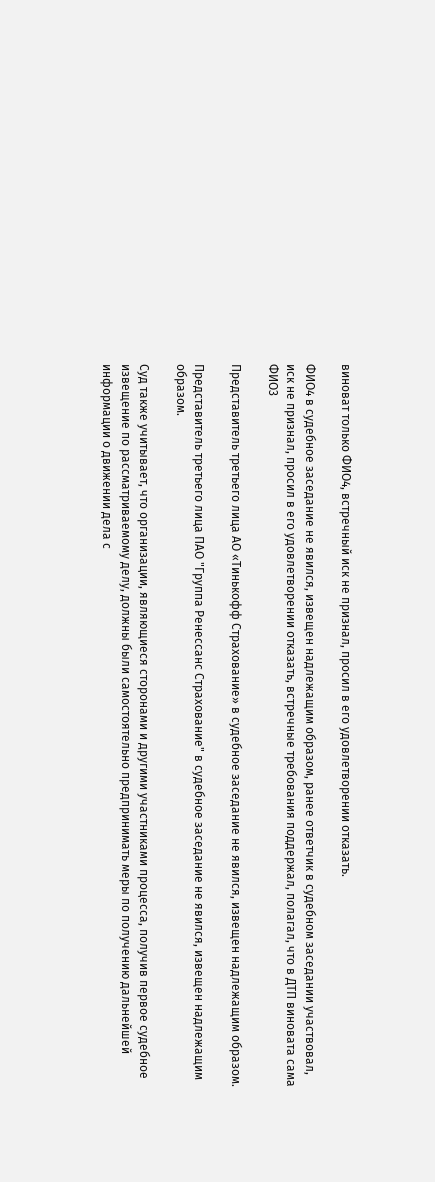виноват только ФИО4, встречный иск не признал, просил в его удовлетворении отказать.

ФИО4 в судебное заседание не явился, извещен надлежащим образом, ранее ответчик в судебном заседании участвовал, иск не признал, просил в его удовлетворении отказать, встречные требования поддержал, полагал, что в ДТП виновата сама ФИО3

Представитель третьего лица АО «Тинькофф Страхование» в судебное заседание не явился, извещен надлежащим образом.

Представитель третьего лица ПАО "Группа Ренессанс Страхование" в судебное заседание не явился, извещен надлежащим образом.

Суд также учитывает, что организации, являющиеся сторонами и другими участниками процесса, получив первое судебное извещение по рассматриваемому делу, должны были самостоятельно предпринимать меры по получению дальнейшей информации о движении дела с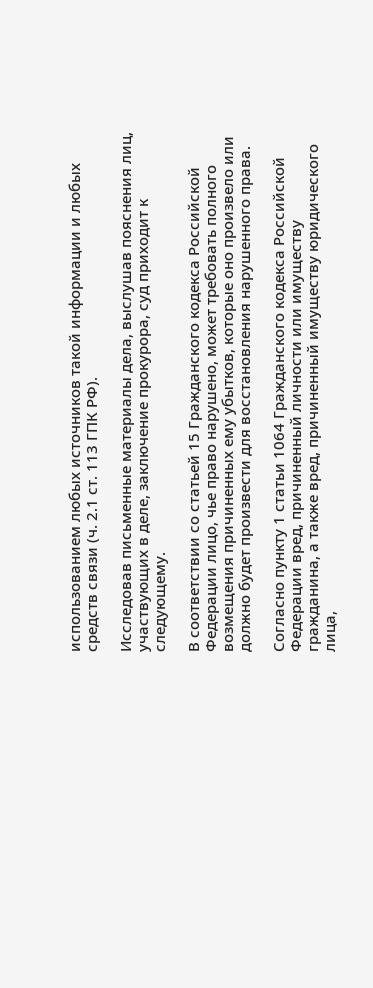использованием любых источников такой информации и любых средств связи (ч. 2.1 ст. 113 ГПК РФ).

Исследовав письменные материалы дела, выслушав пояснения лиц, участвующих в деле, заключение прокурора, суд приходит к следующему.

В соответствии со статьей 15 Гражданского кодекса Российской Федерации лицо, чье право нарушено, может требовать полного возмещения причиненных ему убытков, которые оно произвело или должно будет произвести для восстановления нарушенного права.

Согласно пункту 1 статьи 1064 Гражданского кодекса Российской Федерации вред, причиненный личности или имуществу гражданина, а также вред, причиненный имуществу юридического лица,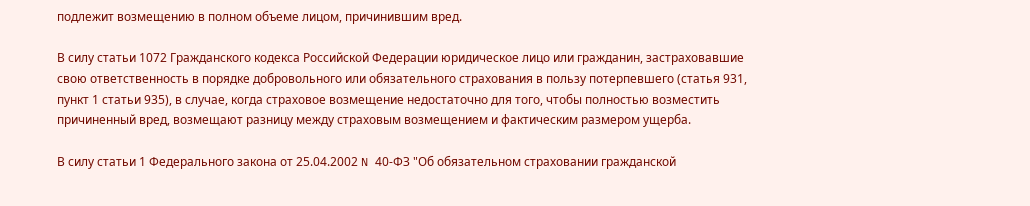подлежит возмещению в полном объеме лицом, причинившим вред.

В силу статьи 1072 Гражданского кодекса Российской Федерации юридическое лицо или гражданин, застраховавшие свою ответственность в порядке добровольного или обязательного страхования в пользу потерпевшего (статья 931, пункт 1 статьи 935), в случае, когда страховое возмещение недостаточно для того, чтобы полностью возместить причиненный вред, возмещают разницу между страховым возмещением и фактическим размером ущерба.

В силу статьи 1 Федерального закона от 25.04.2002 N 40-ФЗ "Об обязательном страховании гражданской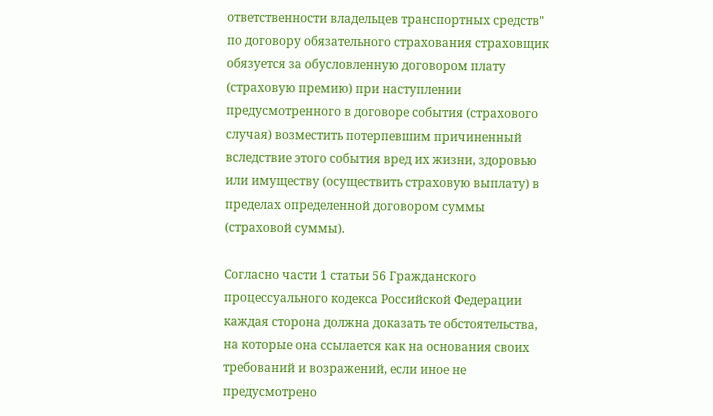ответственности владельцев транспортных средств" по договору обязательного страхования страховщик обязуется за обусловленную договором плату (страховую премию) при наступлении предусмотренного в договоре события (страхового случая) возместить потерпевшим причиненный вследствие этого события вред их жизни, здоровью или имуществу (осуществить страховую выплату) в пределах определенной договором суммы (страховой суммы).

Согласно части 1 статьи 56 Гражданского процессуального кодекса Российской Федерации каждая сторона должна доказать те обстоятельства, на которые она ссылается как на основания своих требований и возражений, если иное не предусмотрено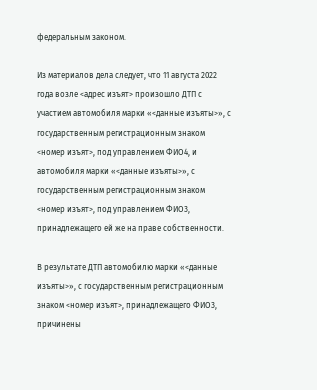федеральным законом.

Из материалов дела следует, что 11 августа 2022 года возле <адрес изъят> произошло ДТП с участием автомобиля марки «<данные изъяты>», c государственным регистрационным знаком <номер изъят>, под управлением ФИО4, и автомобиля марки «<данные изъяты>», c государственным регистрационным знаком <номер изъят>, под управлением ФИО3, принадлежащего ей же на праве собственности.

В результате ДТП автомобилю марки «<данные изъяты>», c государственным регистрационным знаком <номер изъят>, принадлежащего ФИО3, причинены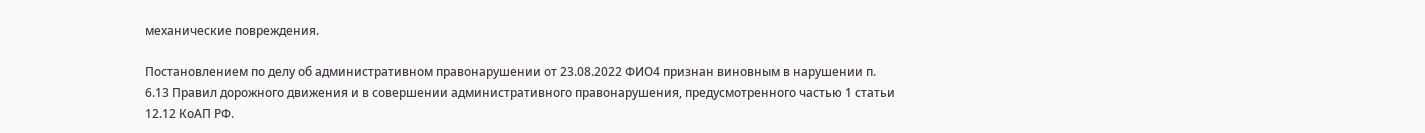механические повреждения.

Постановлением по делу об административном правонарушении от 23.08.2022 ФИО4 признан виновным в нарушении п. 6.13 Правил дорожного движения и в совершении административного правонарушения, предусмотренного частью 1 статьи 12.12 КоАП РФ.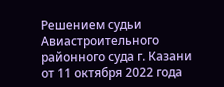Решением судьи Авиастроительного районного суда г. Казани от 11 октября 2022 года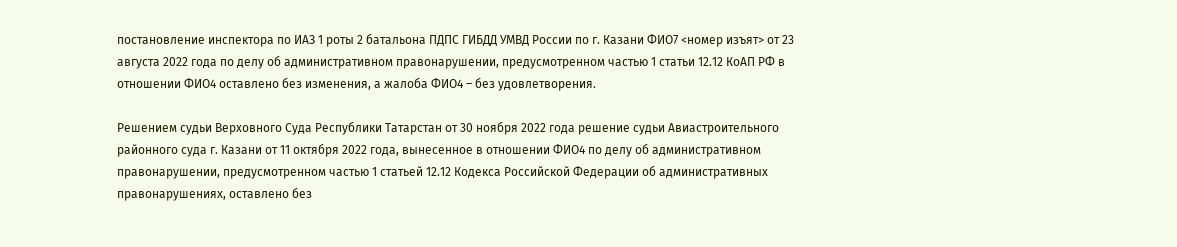постановление инспектора по ИАЗ 1 роты 2 батальона ПДПС ГИБДД УМВД России по г. Казани ФИО7 <номер изъят> от 23 августа 2022 года по делу об административном правонарушении, предусмотренном частью 1 статьи 12.12 КоАП РФ в отношении ФИО4 оставлено без изменения, а жалоба ФИО4 – без удовлетворения.

Решением судьи Верховного Суда Республики Татарстан от 30 ноября 2022 года решение судьи Авиастроительного районного суда г. Казани от 11 октября 2022 года, вынесенное в отношении ФИО4 по делу об административном правонарушении, предусмотренном частью 1 статьей 12.12 Кодекса Российской Федерации об административных правонарушениях, оставлено без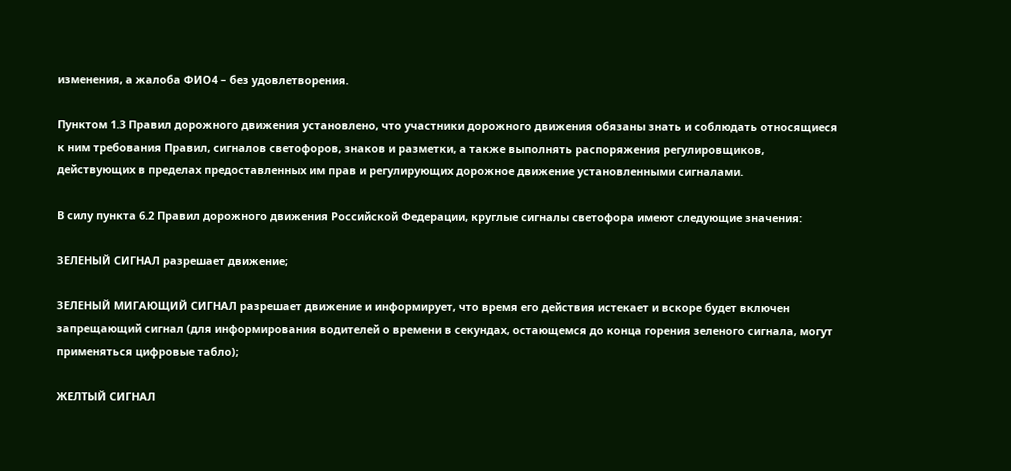изменения, а жалоба ФИО4 – без удовлетворения.

Пунктом 1.3 Правил дорожного движения установлено, что участники дорожного движения обязаны знать и соблюдать относящиеся к ним требования Правил, сигналов светофоров, знаков и разметки, а также выполнять распоряжения регулировщиков, действующих в пределах предоставленных им прав и регулирующих дорожное движение установленными сигналами.

В силу пункта 6.2 Правил дорожного движения Российской Федерации, круглые сигналы светофора имеют следующие значения:

ЗЕЛЕНЫЙ СИГНАЛ разрешает движение;

ЗЕЛЕНЫЙ МИГАЮЩИЙ СИГНАЛ разрешает движение и информирует, что время его действия истекает и вскоре будет включен запрещающий сигнал (для информирования водителей о времени в секундах, остающемся до конца горения зеленого сигнала, могут применяться цифровые табло);

ЖЕЛТЫЙ СИГНАЛ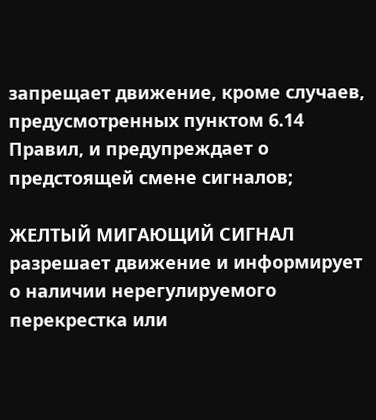запрещает движение, кроме случаев, предусмотренных пунктом 6.14 Правил, и предупреждает о предстоящей смене сигналов;

ЖЕЛТЫЙ МИГАЮЩИЙ СИГНАЛ разрешает движение и информирует о наличии нерегулируемого перекрестка или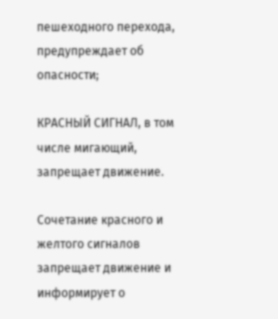пешеходного перехода, предупреждает об опасности;

КРАСНЫЙ СИГНАЛ, в том числе мигающий, запрещает движение.

Сочетание красного и желтого сигналов запрещает движение и информирует о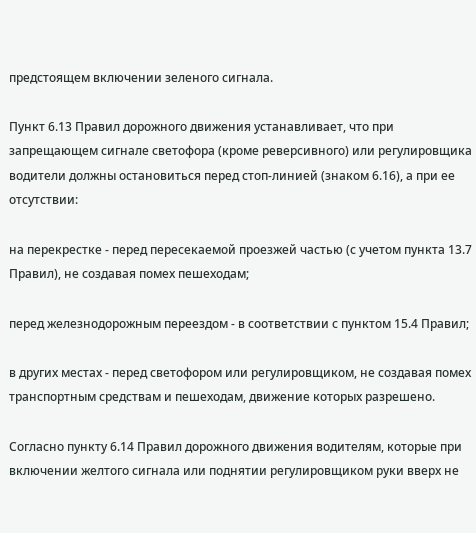предстоящем включении зеленого сигнала.

Пункт 6.13 Правил дорожного движения устанавливает, что при запрещающем сигнале светофора (кроме реверсивного) или регулировщика водители должны остановиться перед стоп-линией (знаком 6.16), а при ее отсутствии:

на перекрестке - перед пересекаемой проезжей частью (с учетом пункта 13.7 Правил), не создавая помех пешеходам;

перед железнодорожным переездом - в соответствии с пунктом 15.4 Правил;

в других местах - перед светофором или регулировщиком, не создавая помех транспортным средствам и пешеходам, движение которых разрешено.

Согласно пункту 6.14 Правил дорожного движения водителям, которые при включении желтого сигнала или поднятии регулировщиком руки вверх не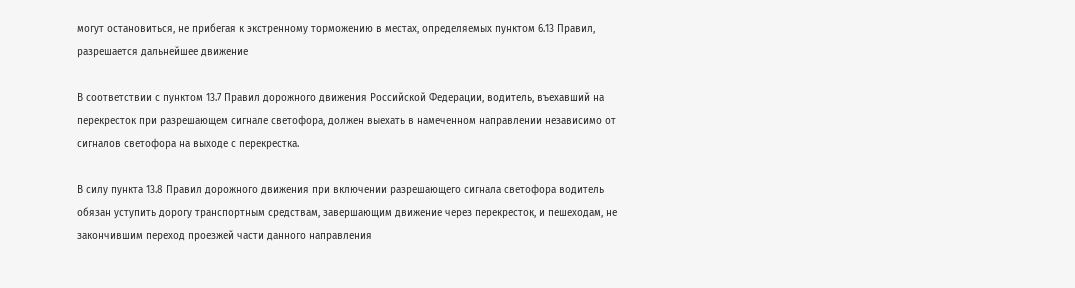могут остановиться, не прибегая к экстренному торможению в местах, определяемых пунктом 6.13 Правил, разрешается дальнейшее движение

В соответствии с пунктом 13.7 Правил дорожного движения Российской Федерации, водитель, въехавший на перекресток при разрешающем сигнале светофора, должен выехать в намеченном направлении независимо от сигналов светофора на выходе с перекрестка.

В силу пункта 13.8 Правил дорожного движения при включении разрешающего сигнала светофора водитель обязан уступить дорогу транспортным средствам, завершающим движение через перекресток, и пешеходам, не закончившим переход проезжей части данного направления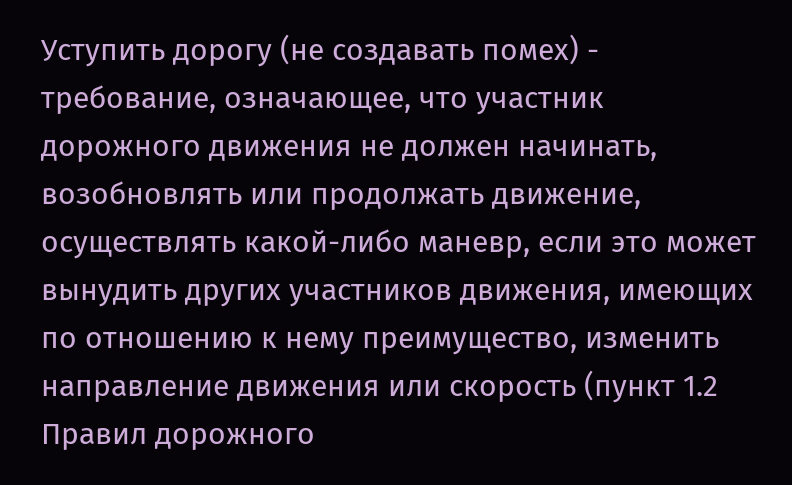Уступить дорогу (не создавать помех) - требование, означающее, что участник дорожного движения не должен начинать, возобновлять или продолжать движение, осуществлять какой-либо маневр, если это может вынудить других участников движения, имеющих по отношению к нему преимущество, изменить направление движения или скорость (пункт 1.2 Правил дорожного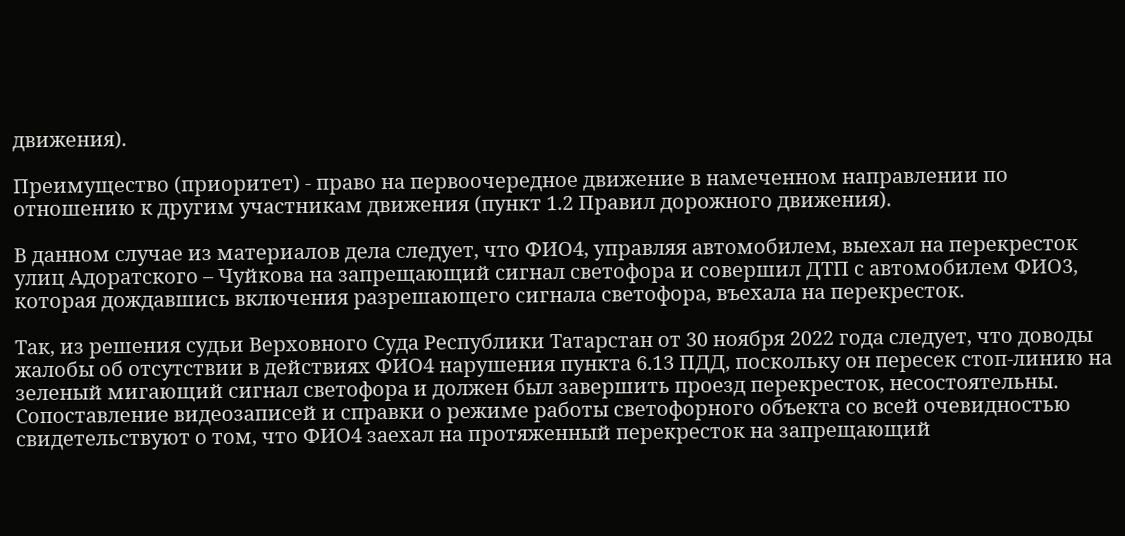движения).

Преимущество (приоритет) - право на первоочередное движение в намеченном направлении по отношению к другим участникам движения (пункт 1.2 Правил дорожного движения).

В данном случае из материалов дела следует, что ФИО4, управляя автомобилем, выехал на перекресток улиц Адоратского – Чуйкова на запрещающий сигнал светофора и совершил ДТП с автомобилем ФИО3, которая дождавшись включения разрешающего сигнала светофора, въехала на перекресток.

Так, из решения судьи Верховного Суда Республики Татарстан от 30 ноября 2022 года следует, что доводы жалобы об отсутствии в действиях ФИО4 нарушения пункта 6.13 ПДД, поскольку он пересек стоп-линию на зеленый мигающий сигнал светофора и должен был завершить проезд перекресток, несостоятельны. Сопоставление видеозаписей и справки о режиме работы светофорного объекта со всей очевидностью свидетельствуют о том, что ФИО4 заехал на протяженный перекресток на запрещающий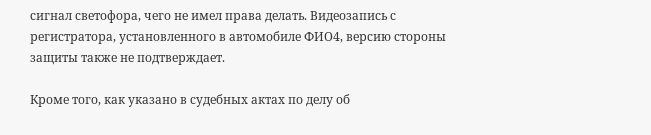сигнал светофора, чего не имел права делать. Видеозапись с регистратора, установленного в автомобиле ФИО4, версию стороны защиты также не подтверждает.

Кроме того, как указано в судебных актах по делу об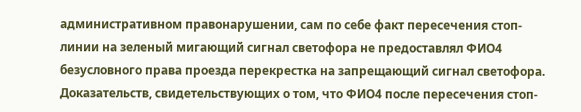административном правонарушении, сам по себе факт пересечения стоп-линии на зеленый мигающий сигнал светофора не предоставлял ФИО4 безусловного права проезда перекрестка на запрещающий сигнал светофора. Доказательств, свидетельствующих о том, что ФИО4 после пересечения стоп-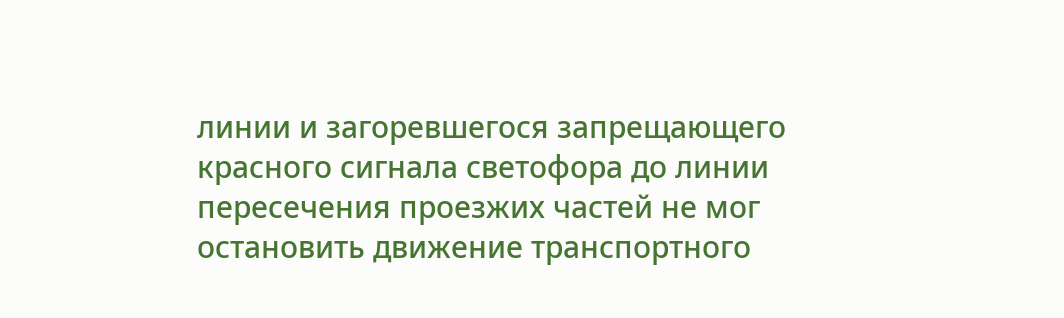линии и загоревшегося запрещающего красного сигнала светофора до линии пересечения проезжих частей не мог остановить движение транспортного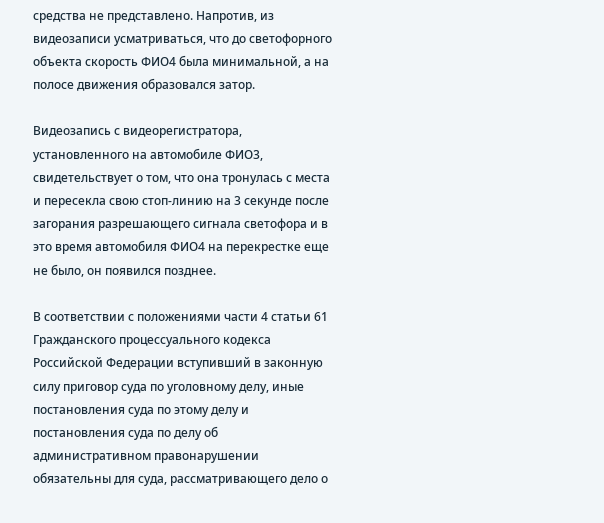средства не представлено. Напротив, из видеозаписи усматриваться, что до светофорного объекта скорость ФИО4 была минимальной, а на полосе движения образовался затор.

Видеозапись с видеорегистратора, установленного на автомобиле ФИО3, свидетельствует о том, что она тронулась с места и пересекла свою стоп-линию на 3 секунде после загорания разрешающего сигнала светофора и в это время автомобиля ФИО4 на перекрестке еще не было, он появился позднее.

В соответствии с положениями части 4 статьи 61 Гражданского процессуального кодекса Российской Федерации вступивший в законную силу приговор суда по уголовному делу, иные постановления суда по этому делу и постановления суда по делу об административном правонарушении обязательны для суда, рассматривающего дело о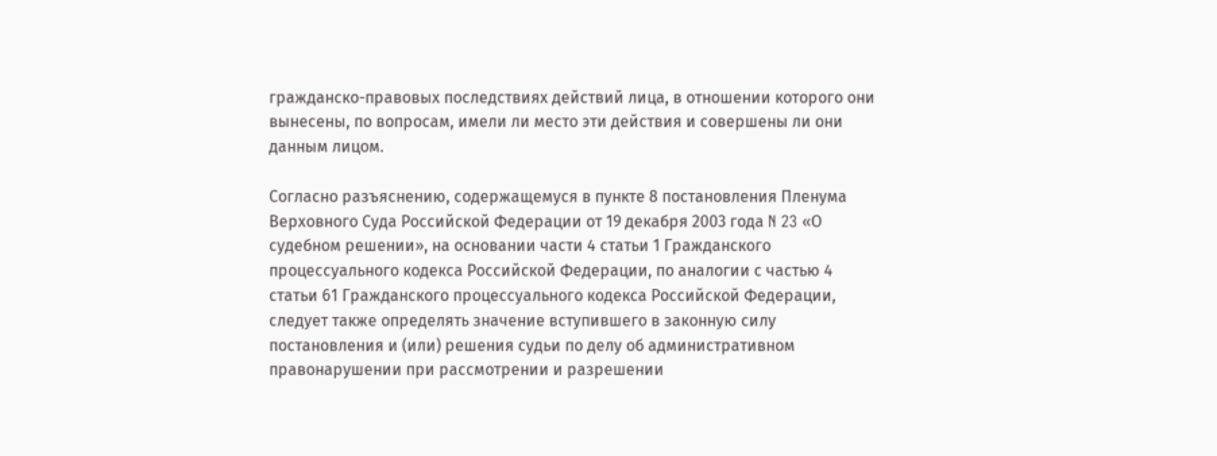гражданско-правовых последствиях действий лица, в отношении которого они вынесены, по вопросам, имели ли место эти действия и совершены ли они данным лицом.

Согласно разъяснению, содержащемуся в пункте 8 постановления Пленума Верховного Суда Российской Федерации от 19 декабря 2003 года N 23 «О судебном решении», на основании части 4 статьи 1 Гражданского процессуального кодекса Российской Федерации, по аналогии с частью 4 статьи 61 Гражданского процессуального кодекса Российской Федерации, следует также определять значение вступившего в законную силу постановления и (или) решения судьи по делу об административном правонарушении при рассмотрении и разрешении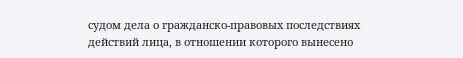судом дела о гражданско-правовых последствиях действий лица, в отношении которого вынесено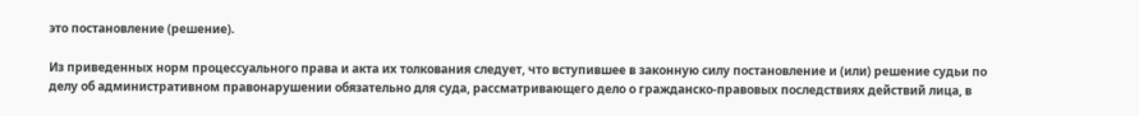это постановление (решение).

Из приведенных норм процессуального права и акта их толкования следует, что вступившее в законную силу постановление и (или) решение судьи по делу об административном правонарушении обязательно для суда, рассматривающего дело о гражданско-правовых последствиях действий лица, в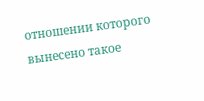отношении которого вынесено такое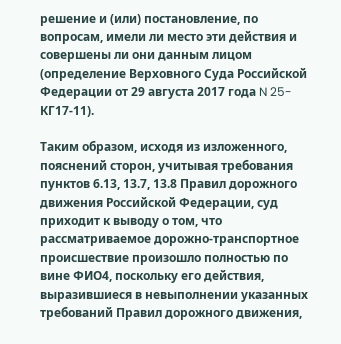решение и (или) постановление, по вопросам, имели ли место эти действия и совершены ли они данным лицом (определение Верховного Суда Российской Федерации от 29 августа 2017 года N 25-КГ17-11).

Таким образом, исходя из изложенного, пояснений сторон, учитывая требования пунктов 6.13, 13.7, 13.8 Правил дорожного движения Российской Федерации, суд приходит к выводу о том, что рассматриваемое дорожно-транспортное происшествие произошло полностью по вине ФИО4, поскольку его действия, выразившиеся в невыполнении указанных требований Правил дорожного движения,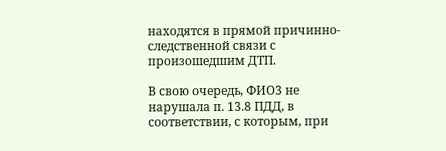находятся в прямой причинно-следственной связи с произошедшим ДТП.

В свою очередь, ФИО3 не нарушала п. 13.8 ПДД, в соответствии, с которым, при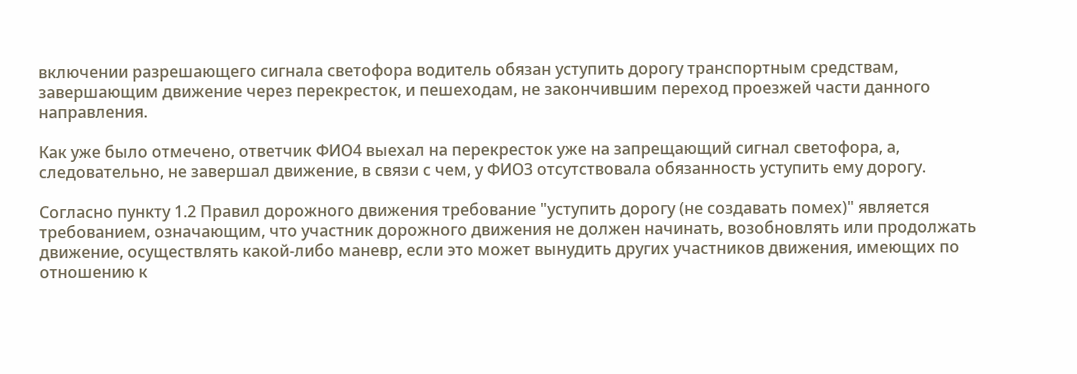включении разрешающего сигнала светофора водитель обязан уступить дорогу транспортным средствам, завершающим движение через перекресток, и пешеходам, не закончившим переход проезжей части данного направления.

Как уже было отмечено, ответчик ФИО4 выехал на перекресток уже на запрещающий сигнал светофора, а, следовательно, не завершал движение, в связи с чем, у ФИО3 отсутствовала обязанность уступить ему дорогу.

Согласно пункту 1.2 Правил дорожного движения требование "уступить дорогу (не создавать помех)" является требованием, означающим, что участник дорожного движения не должен начинать, возобновлять или продолжать движение, осуществлять какой-либо маневр, если это может вынудить других участников движения, имеющих по отношению к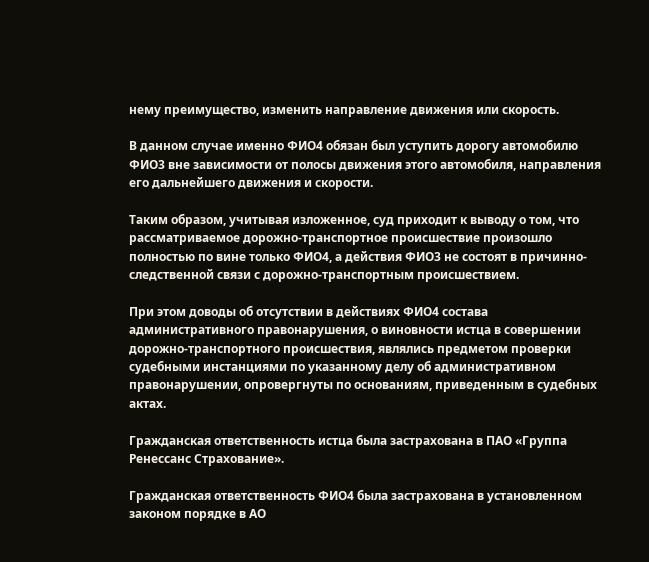нему преимущество, изменить направление движения или скорость.

В данном случае именно ФИО4 обязан был уступить дорогу автомобилю ФИО3 вне зависимости от полосы движения этого автомобиля, направления его дальнейшего движения и скорости.

Таким образом, учитывая изложенное, суд приходит к выводу о том, что рассматриваемое дорожно-транспортное происшествие произошло полностью по вине только ФИО4, а действия ФИО3 не состоят в причинно-следственной связи с дорожно-транспортным происшествием.

При этом доводы об отсутствии в действиях ФИО4 состава административного правонарушения, о виновности истца в совершении дорожно-транспортного происшествия, являлись предметом проверки судебными инстанциями по указанному делу об административном правонарушении, опровергнуты по основаниям, приведенным в судебных актах.

Гражданская ответственность истца была застрахована в ПАО «Группа Ренессанс Страхование».

Гражданская ответственность ФИО4 была застрахована в установленном законом порядке в АО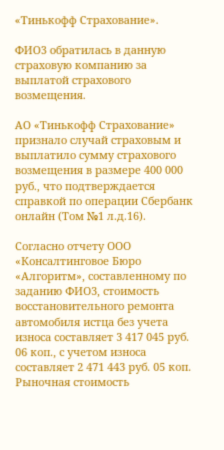«Тинькофф Страхование».

ФИО3 обратилась в данную страховую компанию за выплатой страхового возмещения.

АО «Тинькофф Страхование» признало случай страховым и выплатило сумму страхового возмещения в размере 400 000 руб., что подтверждается справкой по операции Сбербанк онлайн (Том №1 л.д.16).

Согласно отчету ООО «Консалтинговое Бюро «Алгоритм», составленному по заданию ФИО3, стоимость восстановительного ремонта автомобиля истца без учета износа составляет 3 417 045 руб. 06 коп., с учетом износа составляет 2 471 443 руб. 05 коп. Рыночная стоимость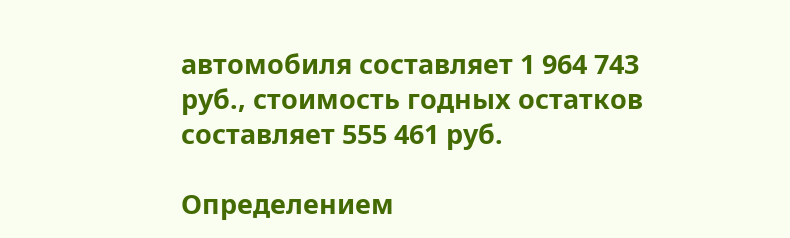автомобиля составляет 1 964 743 руб., стоимость годных остатков составляет 555 461 руб.

Определением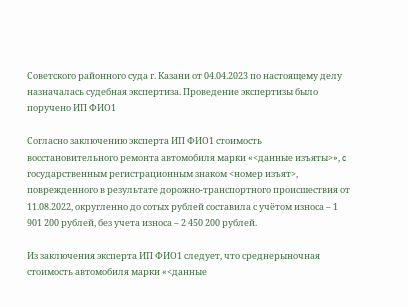Советского районного суда г. Казани от 04.04.2023 по настоящему делу назначалась судебная экспертиза. Проведение экспертизы было поручено ИП ФИО1

Согласно заключению эксперта ИП ФИО1 стоимость восстановительного ремонта автомобиля марки «<данные изъяты>», c государственным регистрационным знаком <номер изъят>, поврежденного в результате дорожно-транспортного происшествия от 11.08.2022, округленно до сотых рублей составила с учётом износа – 1 901 200 рублей, без учета износа – 2 450 200 рублей.

Из заключения эксперта ИП ФИО1 следует, что среднерыночная стоимость автомобиля марки «<данные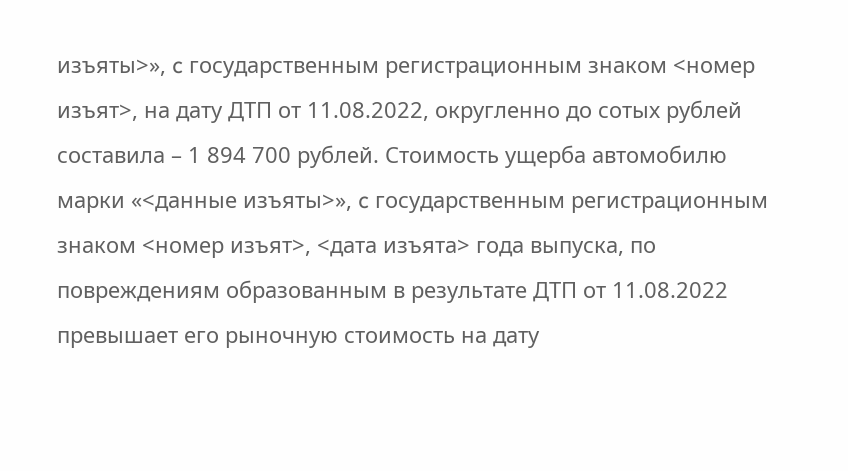изъяты>», c государственным регистрационным знаком <номер изъят>, на дату ДТП от 11.08.2022, округленно до сотых рублей составила – 1 894 700 рублей. Стоимость ущерба автомобилю марки «<данные изъяты>», c государственным регистрационным знаком <номер изъят>, <дата изъята> года выпуска, по повреждениям образованным в результате ДТП от 11.08.2022 превышает его рыночную стоимость на дату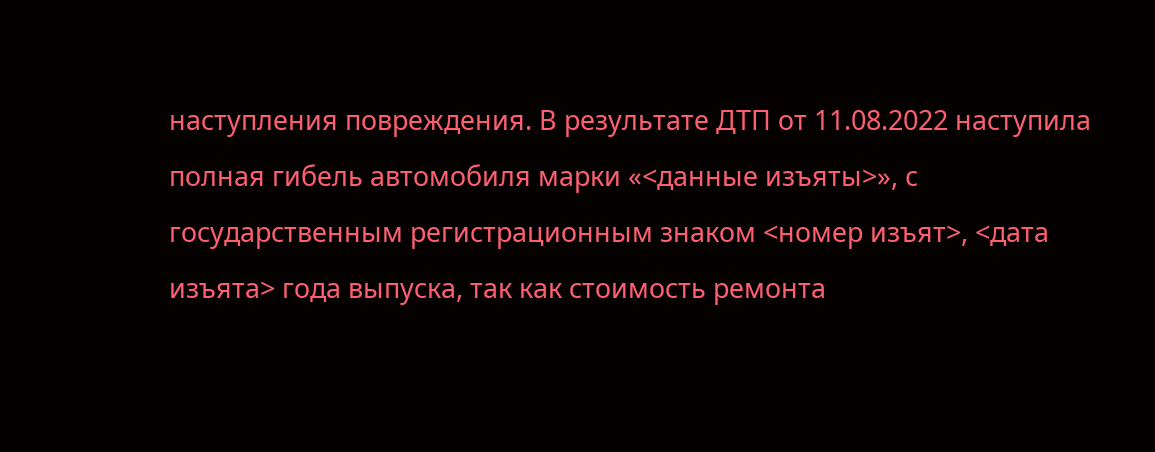наступления повреждения. В результате ДТП от 11.08.2022 наступила полная гибель автомобиля марки «<данные изъяты>», c государственным регистрационным знаком <номер изъят>, <дата изъята> года выпуска, так как стоимость ремонта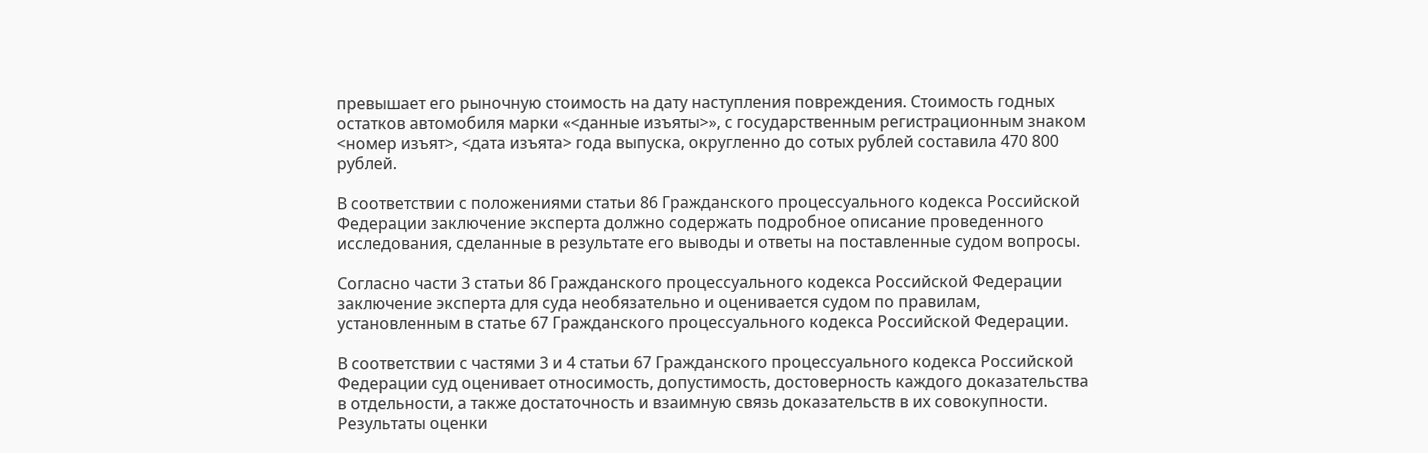превышает его рыночную стоимость на дату наступления повреждения. Стоимость годных остатков автомобиля марки «<данные изъяты>», c государственным регистрационным знаком <номер изъят>, <дата изъята> года выпуска, округленно до сотых рублей составила 470 800 рублей.

В соответствии с положениями статьи 86 Гражданского процессуального кодекса Российской Федерации заключение эксперта должно содержать подробное описание проведенного исследования, сделанные в результате его выводы и ответы на поставленные судом вопросы.

Согласно части 3 статьи 86 Гражданского процессуального кодекса Российской Федерации заключение эксперта для суда необязательно и оценивается судом по правилам, установленным в статье 67 Гражданского процессуального кодекса Российской Федерации.

В соответствии с частями 3 и 4 статьи 67 Гражданского процессуального кодекса Российской Федерации суд оценивает относимость, допустимость, достоверность каждого доказательства в отдельности, а также достаточность и взаимную связь доказательств в их совокупности. Результаты оценки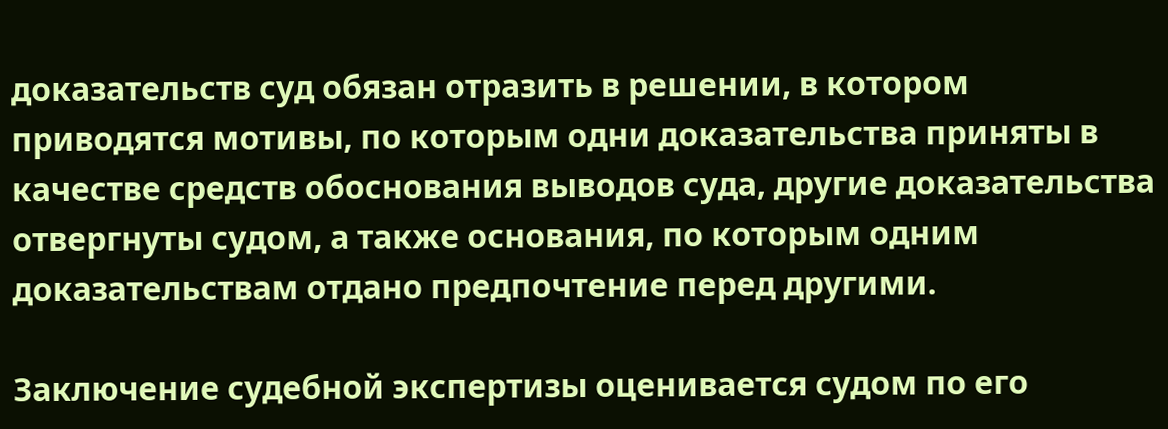доказательств суд обязан отразить в решении, в котором приводятся мотивы, по которым одни доказательства приняты в качестве средств обоснования выводов суда, другие доказательства отвергнуты судом, а также основания, по которым одним доказательствам отдано предпочтение перед другими.

Заключение судебной экспертизы оценивается судом по его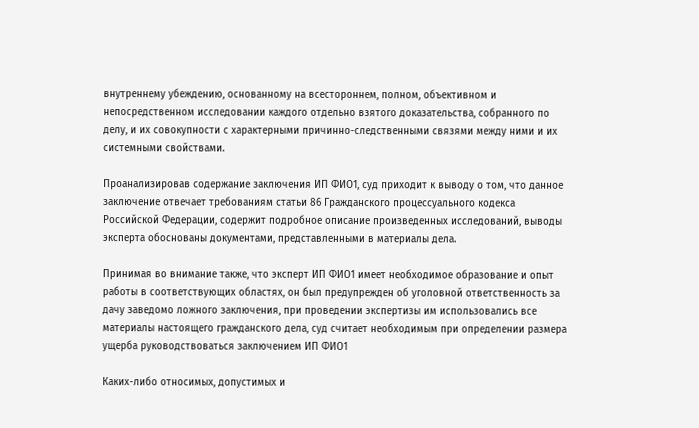внутреннему убеждению, основанному на всестороннем, полном, объективном и непосредственном исследовании каждого отдельно взятого доказательства, собранного по делу, и их совокупности с характерными причинно-следственными связями между ними и их системными свойствами.

Проанализировав содержание заключения ИП ФИО1, суд приходит к выводу о том, что данное заключение отвечает требованиям статьи 86 Гражданского процессуального кодекса Российской Федерации, содержит подробное описание произведенных исследований, выводы эксперта обоснованы документами, представленными в материалы дела.

Принимая во внимание также, что эксперт ИП ФИО1 имеет необходимое образование и опыт работы в соответствующих областях, он был предупрежден об уголовной ответственность за дачу заведомо ложного заключения, при проведении экспертизы им использовались все материалы настоящего гражданского дела, суд считает необходимым при определении размера ущерба руководствоваться заключением ИП ФИО1

Каких-либо относимых, допустимых и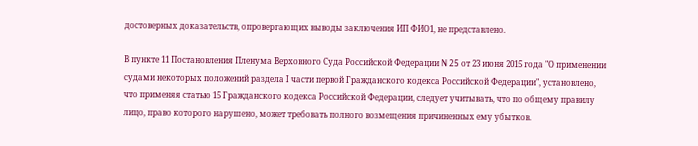достоверных доказательств, опровергающих выводы заключения ИП ФИО1, не представлено.

В пункте 11 Постановления Пленума Верховного Суда Российской Федерации N 25 от 23 июня 2015 года "О применении судами некоторых положений раздела I части первой Гражданского кодекса Российской Федерации", установлено, что применяя статью 15 Гражданского кодекса Российской Федерации, следует учитывать, что по общему правилу лицо, право которого нарушено, может требовать полного возмещения причиненных ему убытков.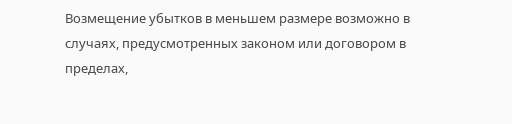Возмещение убытков в меньшем размере возможно в случаях, предусмотренных законом или договором в пределах,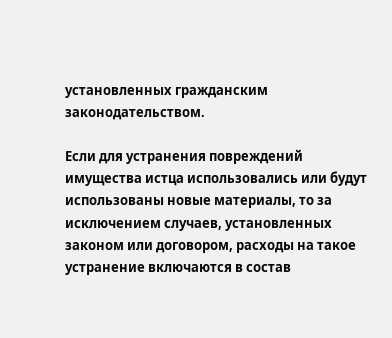установленных гражданским законодательством.

Если для устранения повреждений имущества истца использовались или будут использованы новые материалы, то за исключением случаев, установленных законом или договором, расходы на такое устранение включаются в состав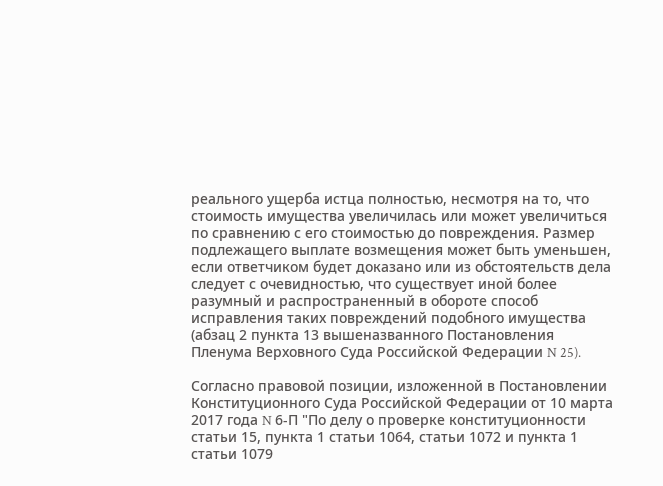реального ущерба истца полностью, несмотря на то, что стоимость имущества увеличилась или может увеличиться по сравнению с его стоимостью до повреждения. Размер подлежащего выплате возмещения может быть уменьшен, если ответчиком будет доказано или из обстоятельств дела следует с очевидностью, что существует иной более разумный и распространенный в обороте способ исправления таких повреждений подобного имущества (абзац 2 пункта 13 вышеназванного Постановления Пленума Верховного Суда Российской Федерации N 25).

Согласно правовой позиции, изложенной в Постановлении Конституционного Суда Российской Федерации от 10 марта 2017 года N 6-П "По делу о проверке конституционности статьи 15, пункта 1 статьи 1064, статьи 1072 и пункта 1 статьи 1079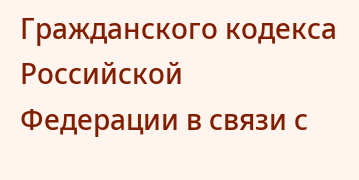Гражданского кодекса Российской Федерации в связи с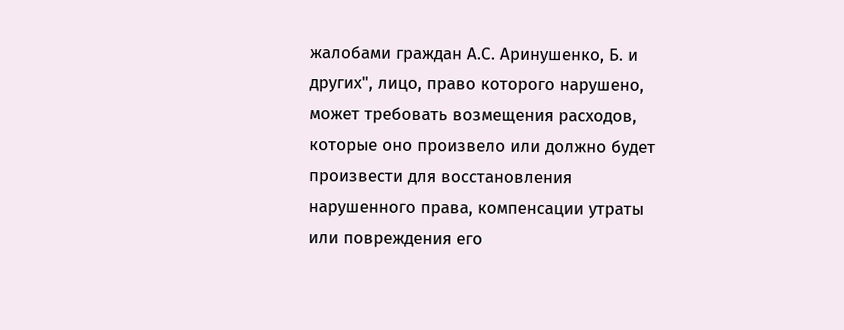жалобами граждан А.С. Аринушенко, Б. и других", лицо, право которого нарушено, может требовать возмещения расходов, которые оно произвело или должно будет произвести для восстановления нарушенного права, компенсации утраты или повреждения его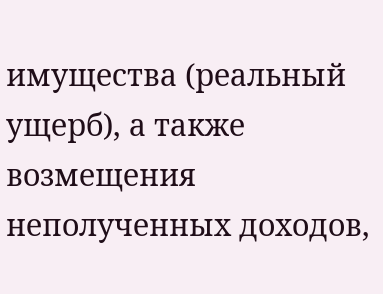имущества (реальный ущерб), а также возмещения неполученных доходов,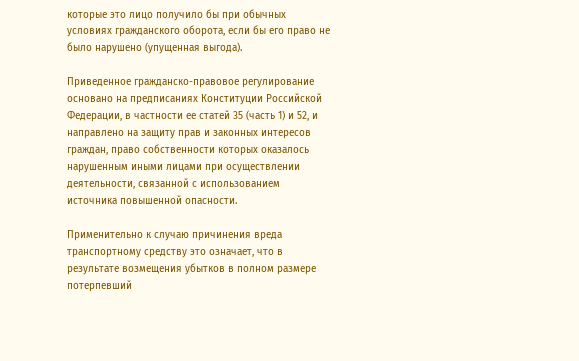которые это лицо получило бы при обычных условиях гражданского оборота, если бы его право не было нарушено (упущенная выгода).

Приведенное гражданско-правовое регулирование основано на предписаниях Конституции Российской Федерации, в частности ее статей 35 (часть 1) и 52, и направлено на защиту прав и законных интересов граждан, право собственности которых оказалось нарушенным иными лицами при осуществлении деятельности, связанной с использованием источника повышенной опасности.

Применительно к случаю причинения вреда транспортному средству это означает, что в результате возмещения убытков в полном размере потерпевший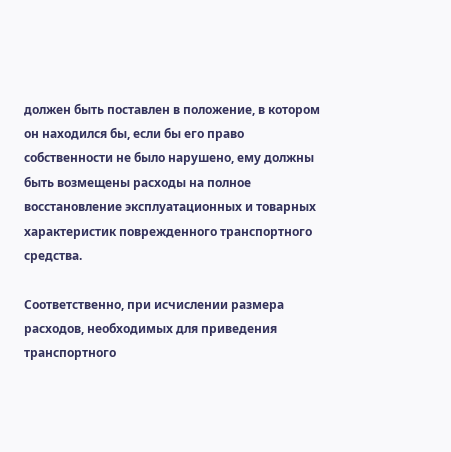должен быть поставлен в положение, в котором он находился бы, если бы его право собственности не было нарушено, ему должны быть возмещены расходы на полное восстановление эксплуатационных и товарных характеристик поврежденного транспортного средства.

Соответственно, при исчислении размера расходов, необходимых для приведения транспортного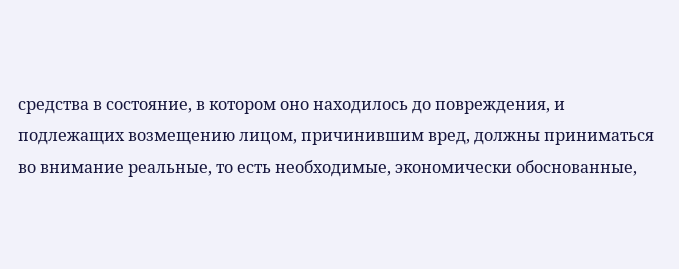средства в состояние, в котором оно находилось до повреждения, и подлежащих возмещению лицом, причинившим вред, должны приниматься во внимание реальные, то есть необходимые, экономически обоснованные,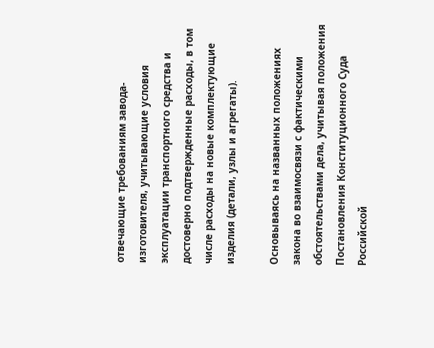отвечающие требованиям завода-изготовителя, учитывающие условия эксплуатации транспортного средства и достоверно подтвержденные расходы, в том числе расходы на новые комплектующие изделия (детали, узлы и агрегаты).

Основываясь на названных положениях закона во взаимосвязи с фактическими обстоятельствами дела, учитывая положения Постановления Конституционного Суда Российской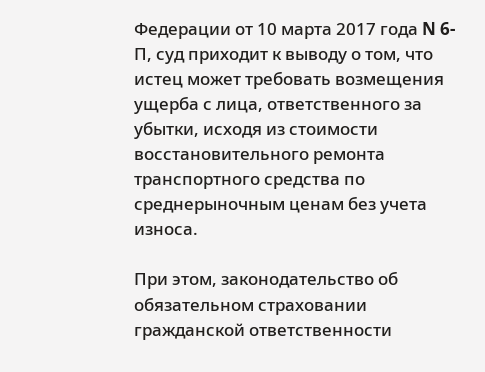Федерации от 10 марта 2017 года N 6-П, суд приходит к выводу о том, что истец может требовать возмещения ущерба с лица, ответственного за убытки, исходя из стоимости восстановительного ремонта транспортного средства по среднерыночным ценам без учета износа.

При этом, законодательство об обязательном страховании гражданской ответственности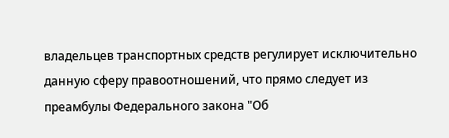владельцев транспортных средств регулирует исключительно данную сферу правоотношений, что прямо следует из преамбулы Федерального закона "Об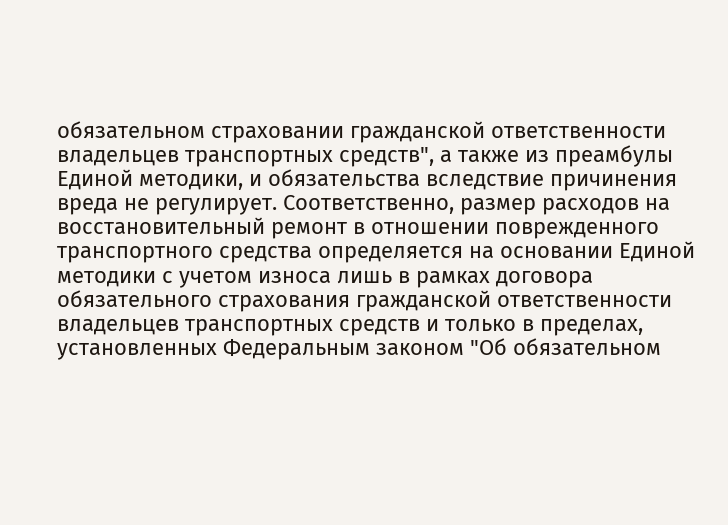обязательном страховании гражданской ответственности владельцев транспортных средств", а также из преамбулы Единой методики, и обязательства вследствие причинения вреда не регулирует. Соответственно, размер расходов на восстановительный ремонт в отношении поврежденного транспортного средства определяется на основании Единой методики с учетом износа лишь в рамках договора обязательного страхования гражданской ответственности владельцев транспортных средств и только в пределах, установленных Федеральным законом "Об обязательном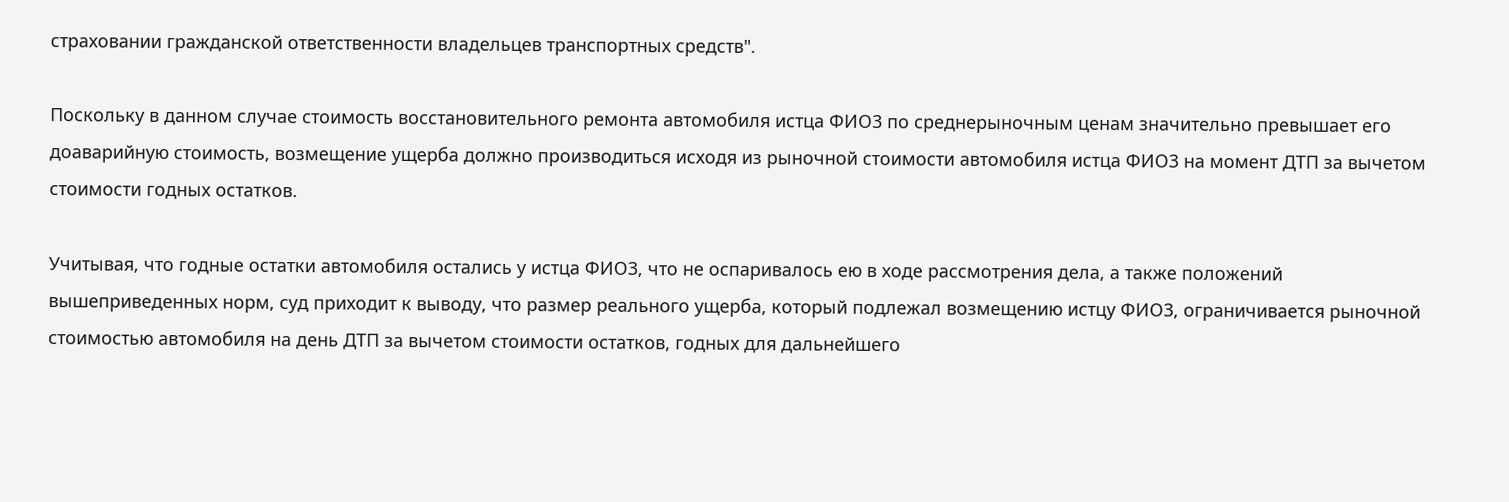страховании гражданской ответственности владельцев транспортных средств".

Поскольку в данном случае стоимость восстановительного ремонта автомобиля истца ФИО3 по среднерыночным ценам значительно превышает его доаварийную стоимость, возмещение ущерба должно производиться исходя из рыночной стоимости автомобиля истца ФИО3 на момент ДТП за вычетом стоимости годных остатков.

Учитывая, что годные остатки автомобиля остались у истца ФИО3, что не оспаривалось ею в ходе рассмотрения дела, а также положений вышеприведенных норм, суд приходит к выводу, что размер реального ущерба, который подлежал возмещению истцу ФИО3, ограничивается рыночной стоимостью автомобиля на день ДТП за вычетом стоимости остатков, годных для дальнейшего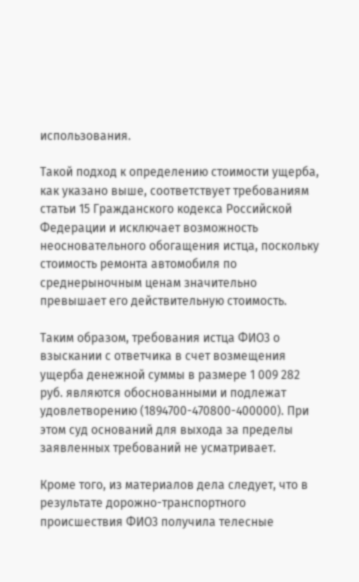использования.

Такой подход к определению стоимости ущерба, как указано выше, соответствует требованиям статьи 15 Гражданского кодекса Российской Федерации и исключает возможность неосновательного обогащения истца, поскольку стоимость ремонта автомобиля по среднерыночным ценам значительно превышает его действительную стоимость.

Таким образом, требования истца ФИО3 о взыскании с ответчика в счет возмещения ущерба денежной суммы в размере 1 009 282 руб. являются обоснованными и подлежат удовлетворению (1894700-470800-400000). При этом суд оснований для выхода за пределы заявленных требований не усматривает.

Кроме того, из материалов дела следует, что в результате дорожно-транспортного происшествия ФИО3 получила телесные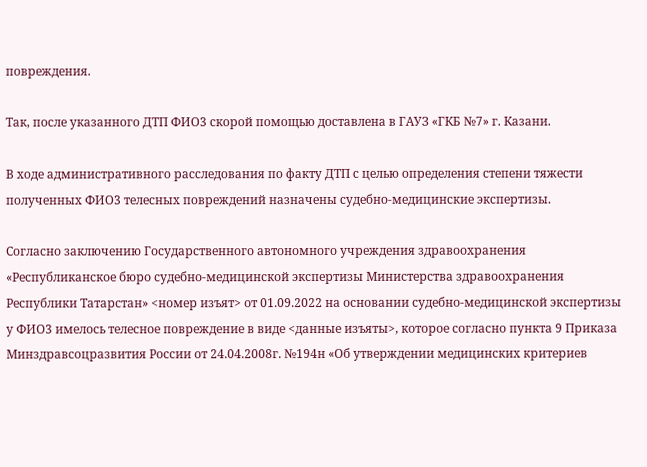повреждения.

Так, после указанного ДТП ФИО3 скорой помощью доставлена в ГАУЗ «ГКБ №7» г. Казани.

В ходе административного расследования по факту ДТП с целью определения степени тяжести полученных ФИО3 телесных повреждений назначены судебно-медицинские экспертизы.

Согласно заключению Государственного автономного учреждения здравоохранения «Республиканское бюро судебно-медицинской экспертизы Министерства здравоохранения Республики Татарстан» <номер изъят> от 01.09.2022 на основании судебно-медицинской экспертизы у ФИО3 имелось телесное повреждение в виде <данные изъяты>, которое согласно пункта 9 Приказа Минздравсоцразвития России от 24.04.2008г. №194н «Об утверждении медицинских критериев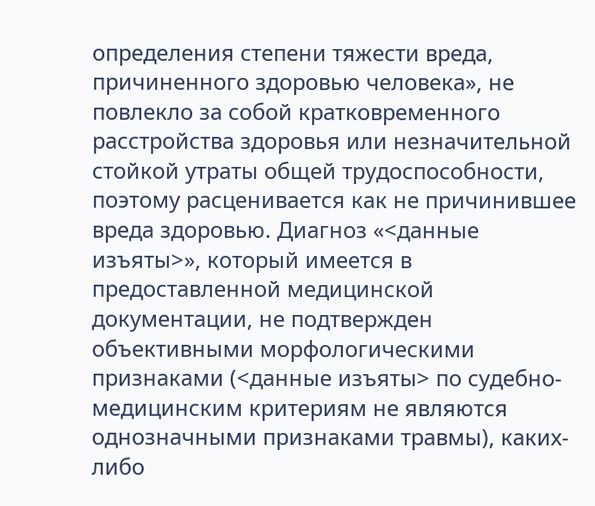определения степени тяжести вреда, причиненного здоровью человека», не повлекло за собой кратковременного расстройства здоровья или незначительной стойкой утраты общей трудоспособности, поэтому расценивается как не причинившее вреда здоровью. Диагноз «<данные изъяты>», который имеется в предоставленной медицинской документации, не подтвержден объективными морфологическими признаками (<данные изъяты> по судебно-медицинским критериям не являются однозначными признаками травмы), каких-либо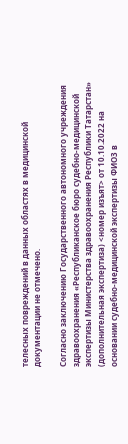телесных повреждений в данных областях в медицинской документации не отмечено.

Согласно заключению Государственного автономного учреждения здравоохранения «Республиканское бюро судебно-медицинской экспертизы Министерства здравоохранения Республики Татарстан» (дополнительная экспертиза) <номер изъят> от 10.10.2022 на основании судебно-медицинской экспертизы ФИО3 в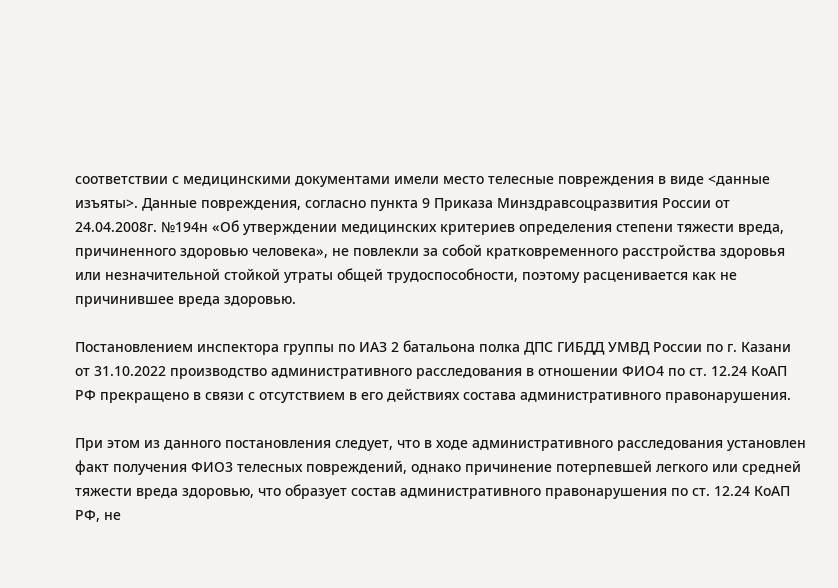соответствии с медицинскими документами имели место телесные повреждения в виде <данные изъяты>. Данные повреждения, согласно пункта 9 Приказа Минздравсоцразвития России от 24.04.2008г. №194н «Об утверждении медицинских критериев определения степени тяжести вреда, причиненного здоровью человека», не повлекли за собой кратковременного расстройства здоровья или незначительной стойкой утраты общей трудоспособности, поэтому расценивается как не причинившее вреда здоровью.

Постановлением инспектора группы по ИАЗ 2 батальона полка ДПС ГИБДД УМВД России по г. Казани от 31.10.2022 производство административного расследования в отношении ФИО4 по ст. 12.24 КоАП РФ прекращено в связи с отсутствием в его действиях состава административного правонарушения.

При этом из данного постановления следует, что в ходе административного расследования установлен факт получения ФИО3 телесных повреждений, однако причинение потерпевшей легкого или средней тяжести вреда здоровью, что образует состав административного правонарушения по ст. 12.24 КоАП РФ, не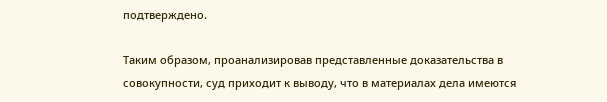подтверждено.

Таким образом, проанализировав представленные доказательства в совокупности, суд приходит к выводу, что в материалах дела имеются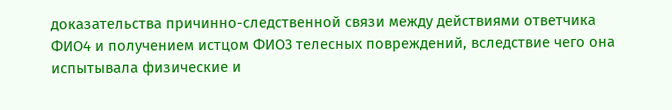доказательства причинно-следственной связи между действиями ответчика ФИО4 и получением истцом ФИО3 телесных повреждений, вследствие чего она испытывала физические и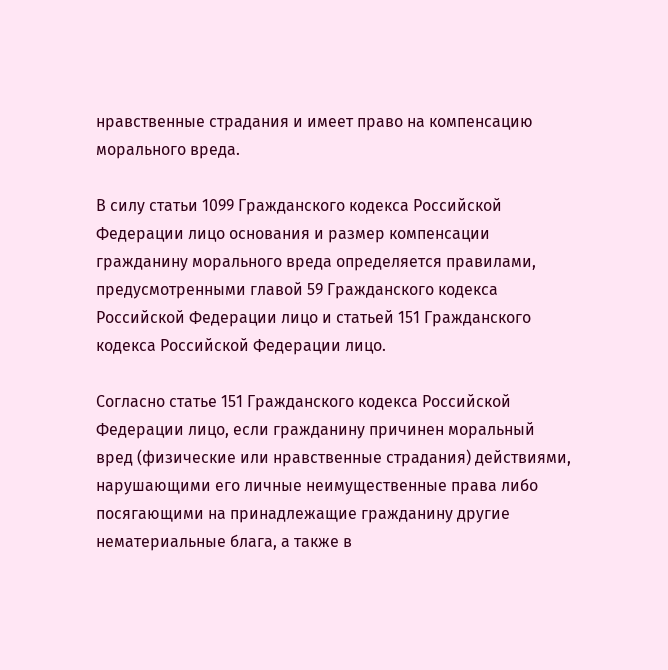нравственные страдания и имеет право на компенсацию морального вреда.

В силу статьи 1099 Гражданского кодекса Российской Федерации лицо основания и размер компенсации гражданину морального вреда определяется правилами, предусмотренными главой 59 Гражданского кодекса Российской Федерации лицо и статьей 151 Гражданского кодекса Российской Федерации лицо.

Согласно статье 151 Гражданского кодекса Российской Федерации лицо, если гражданину причинен моральный вред (физические или нравственные страдания) действиями, нарушающими его личные неимущественные права либо посягающими на принадлежащие гражданину другие нематериальные блага, а также в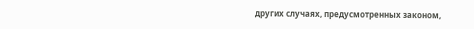других случаях, предусмотренных законом,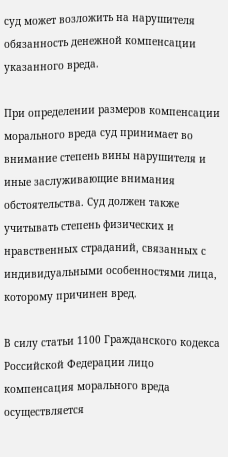суд может возложить на нарушителя обязанность денежной компенсации указанного вреда.

При определении размеров компенсации морального вреда суд принимает во внимание степень вины нарушителя и иные заслуживающие внимания обстоятельства. Суд должен также учитывать степень физических и нравственных страданий, связанных с индивидуальными особенностями лица, которому причинен вред.

В силу статьи 1100 Гражданского кодекса Российской Федерации лицо компенсация морального вреда осуществляется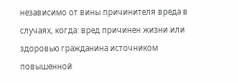независимо от вины причинителя вреда в случаях, когда: вред причинен жизни или здоровью гражданина источником повышенной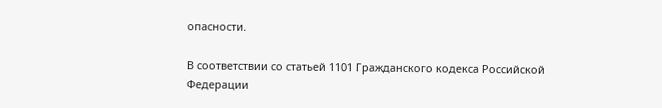опасности.

В соответствии со статьей 1101 Гражданского кодекса Российской Федерации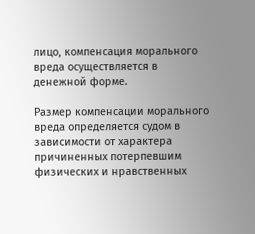лицо, компенсация морального вреда осуществляется в денежной форме.

Размер компенсации морального вреда определяется судом в зависимости от характера причиненных потерпевшим физических и нравственных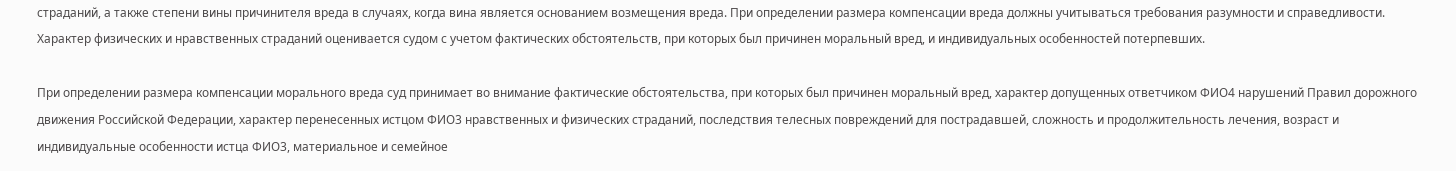страданий, а также степени вины причинителя вреда в случаях, когда вина является основанием возмещения вреда. При определении размера компенсации вреда должны учитываться требования разумности и справедливости. Характер физических и нравственных страданий оценивается судом с учетом фактических обстоятельств, при которых был причинен моральный вред, и индивидуальных особенностей потерпевших.

При определении размера компенсации морального вреда суд принимает во внимание фактические обстоятельства, при которых был причинен моральный вред, характер допущенных ответчиком ФИО4 нарушений Правил дорожного движения Российской Федерации, характер перенесенных истцом ФИО3 нравственных и физических страданий, последствия телесных повреждений для пострадавшей, сложность и продолжительность лечения, возраст и индивидуальные особенности истца ФИО3, материальное и семейное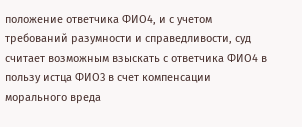положение ответчика ФИО4, и с учетом требований разумности и справедливости, суд считает возможным взыскать с ответчика ФИО4 в пользу истца ФИО3 в счет компенсации морального вреда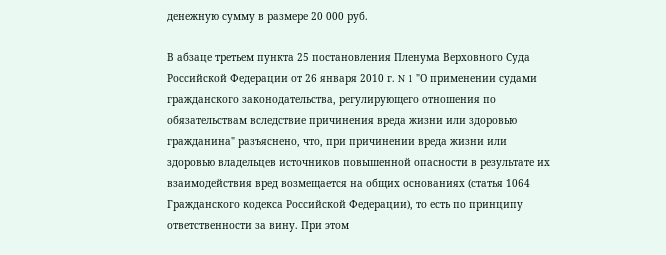денежную сумму в размере 20 000 руб.

В абзаце третьем пункта 25 постановления Пленума Верховного Суда Российской Федерации от 26 января 2010 г. N 1 "О применении судами гражданского законодательства, регулирующего отношения по обязательствам вследствие причинения вреда жизни или здоровью гражданина" разъяснено, что, при причинении вреда жизни или здоровью владельцев источников повышенной опасности в результате их взаимодействия вред возмещается на общих основаниях (статья 1064 Гражданского кодекса Российской Федерации), то есть по принципу ответственности за вину. При этом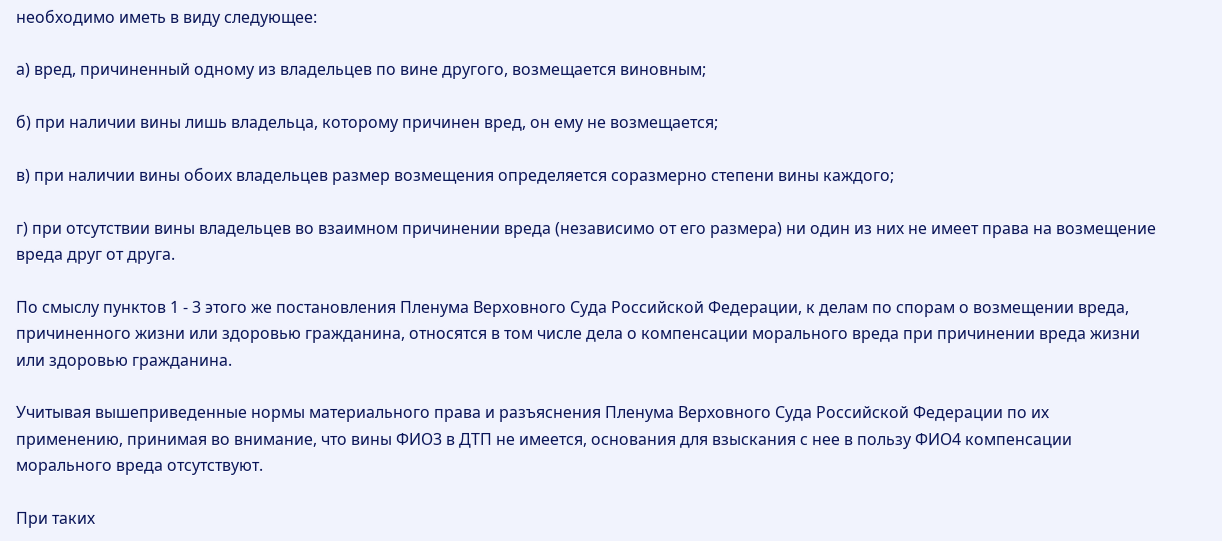необходимо иметь в виду следующее:

а) вред, причиненный одному из владельцев по вине другого, возмещается виновным;

б) при наличии вины лишь владельца, которому причинен вред, он ему не возмещается;

в) при наличии вины обоих владельцев размер возмещения определяется соразмерно степени вины каждого;

г) при отсутствии вины владельцев во взаимном причинении вреда (независимо от его размера) ни один из них не имеет права на возмещение вреда друг от друга.

По смыслу пунктов 1 - 3 этого же постановления Пленума Верховного Суда Российской Федерации, к делам по спорам о возмещении вреда, причиненного жизни или здоровью гражданина, относятся в том числе дела о компенсации морального вреда при причинении вреда жизни или здоровью гражданина.

Учитывая вышеприведенные нормы материального права и разъяснения Пленума Верховного Суда Российской Федерации по их применению, принимая во внимание, что вины ФИО3 в ДТП не имеется, основания для взыскания с нее в пользу ФИО4 компенсации морального вреда отсутствуют.

При таких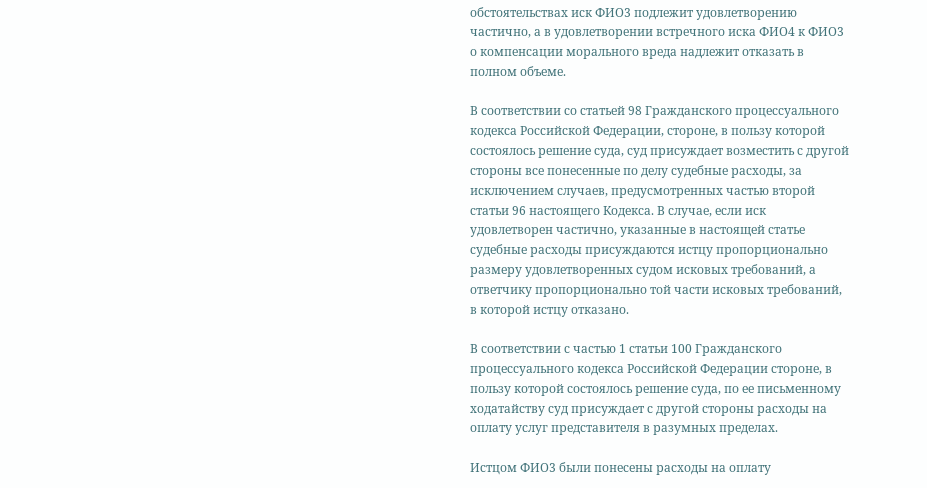обстоятельствах иск ФИО3 подлежит удовлетворению частично, а в удовлетворении встречного иска ФИО4 к ФИО3 о компенсации морального вреда надлежит отказать в полном объеме.

В соответствии со статьей 98 Гражданского процессуального кодекса Российской Федерации, стороне, в пользу которой состоялось решение суда, суд присуждает возместить с другой стороны все понесенные по делу судебные расходы, за исключением случаев, предусмотренных частью второй статьи 96 настоящего Кодекса. В случае, если иск удовлетворен частично, указанные в настоящей статье судебные расходы присуждаются истцу пропорционально размеру удовлетворенных судом исковых требований, а ответчику пропорционально той части исковых требований, в которой истцу отказано.

В соответствии с частью 1 статьи 100 Гражданского процессуального кодекса Российской Федерации стороне, в пользу которой состоялось решение суда, по ее письменному ходатайству суд присуждает с другой стороны расходы на оплату услуг представителя в разумных пределах.

Истцом ФИО3 были понесены расходы на оплату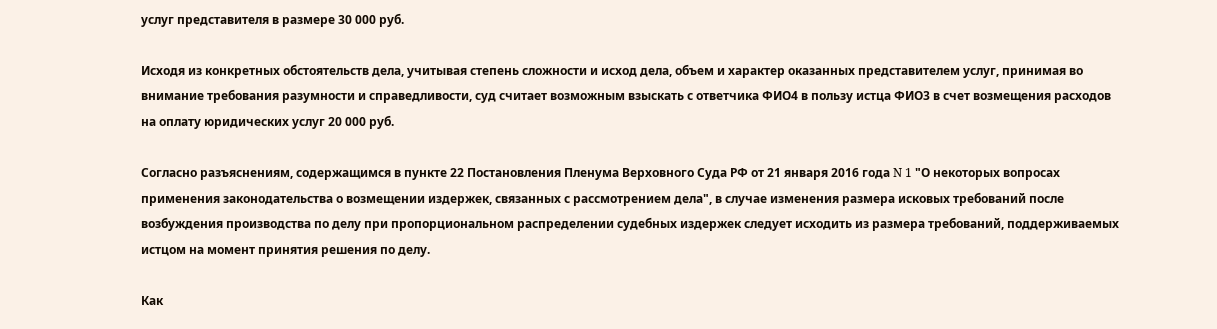услуг представителя в размере 30 000 руб.

Исходя из конкретных обстоятельств дела, учитывая степень сложности и исход дела, объем и характер оказанных представителем услуг, принимая во внимание требования разумности и справедливости, суд считает возможным взыскать с ответчика ФИО4 в пользу истца ФИО3 в счет возмещения расходов на оплату юридических услуг 20 000 руб.

Согласно разъяснениям, содержащимся в пункте 22 Постановления Пленума Верховного Суда РФ от 21 января 2016 года N 1 "О некоторых вопросах применения законодательства о возмещении издержек, связанных с рассмотрением дела", в случае изменения размера исковых требований после возбуждения производства по делу при пропорциональном распределении судебных издержек следует исходить из размера требований, поддерживаемых истцом на момент принятия решения по делу.

Как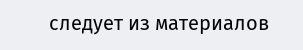следует из материалов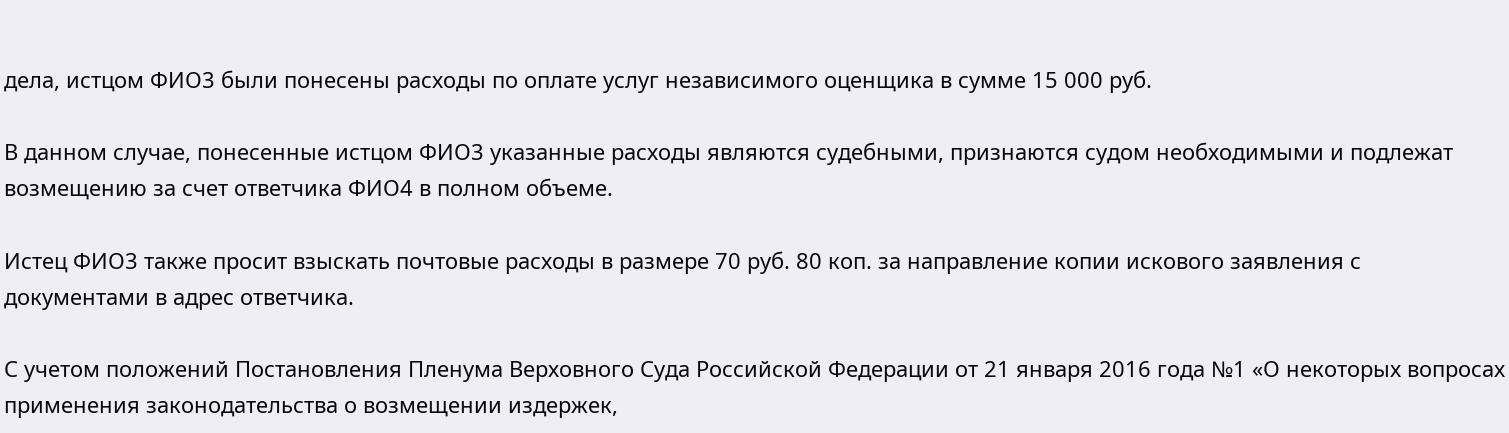дела, истцом ФИО3 были понесены расходы по оплате услуг независимого оценщика в сумме 15 000 руб.

В данном случае, понесенные истцом ФИО3 указанные расходы являются судебными, признаются судом необходимыми и подлежат возмещению за счет ответчика ФИО4 в полном объеме.

Истец ФИО3 также просит взыскать почтовые расходы в размере 70 руб. 80 коп. за направление копии искового заявления с документами в адрес ответчика.

С учетом положений Постановления Пленума Верховного Суда Российской Федерации от 21 января 2016 года №1 «О некоторых вопросах применения законодательства о возмещении издержек,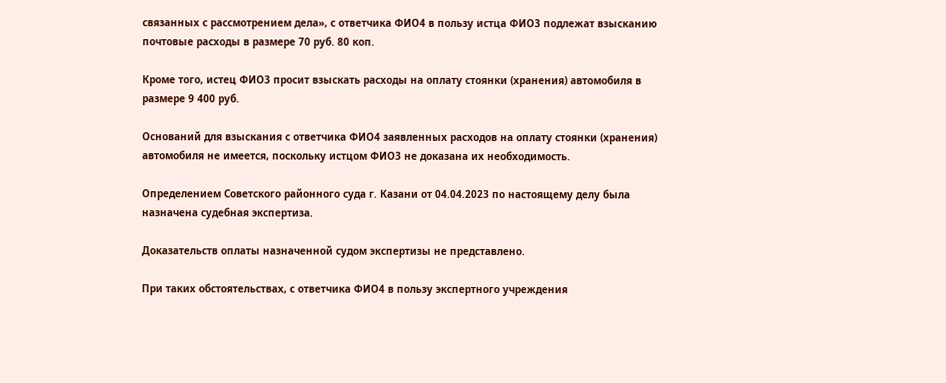связанных с рассмотрением дела», с ответчика ФИО4 в пользу истца ФИО3 подлежат взысканию почтовые расходы в размере 70 руб. 80 коп.

Кроме того, истец ФИО3 просит взыскать расходы на оплату стоянки (хранения) автомобиля в размере 9 400 руб.

Оснований для взыскания с ответчика ФИО4 заявленных расходов на оплату стоянки (хранения) автомобиля не имеется, поскольку истцом ФИО3 не доказана их необходимость.

Определением Советского районного суда г. Казани от 04.04.2023 по настоящему делу была назначена судебная экспертиза.

Доказательств оплаты назначенной судом экспертизы не представлено.

При таких обстоятельствах, с ответчика ФИО4 в пользу экспертного учреждения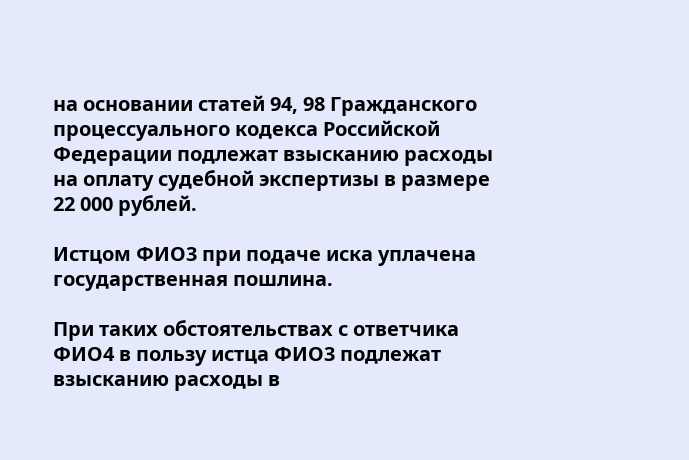на основании статей 94, 98 Гражданского процессуального кодекса Российской Федерации подлежат взысканию расходы на оплату судебной экспертизы в размере 22 000 рублей.

Истцом ФИО3 при подаче иска уплачена государственная пошлина.

При таких обстоятельствах с ответчика ФИО4 в пользу истца ФИО3 подлежат взысканию расходы в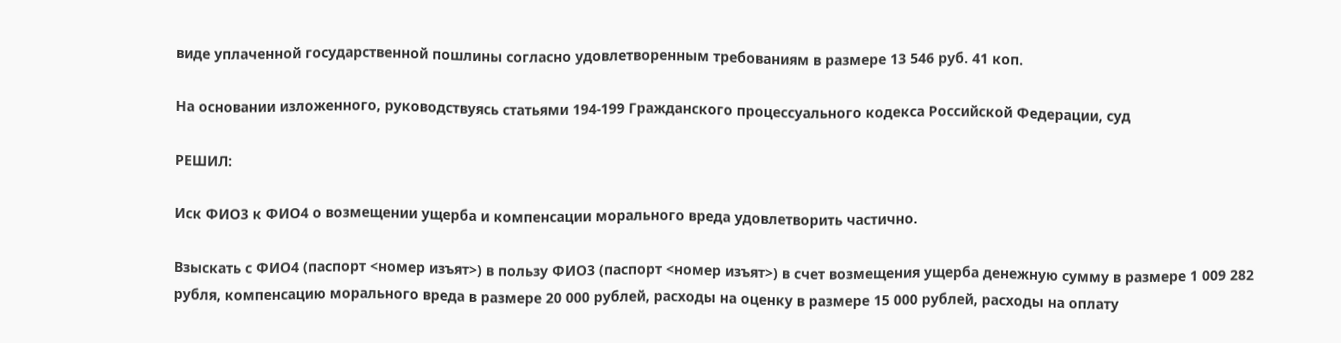виде уплаченной государственной пошлины согласно удовлетворенным требованиям в размере 13 546 руб. 41 коп.

На основании изложенного, руководствуясь статьями 194-199 Гражданского процессуального кодекса Российской Федерации, суд

РЕШИЛ:

Иск ФИО3 к ФИО4 о возмещении ущерба и компенсации морального вреда удовлетворить частично.

Взыскать с ФИО4 (паспорт <номер изъят>) в пользу ФИО3 (паспорт <номер изъят>) в счет возмещения ущерба денежную сумму в размере 1 009 282 рубля, компенсацию морального вреда в размере 20 000 рублей, расходы на оценку в размере 15 000 рублей, расходы на оплату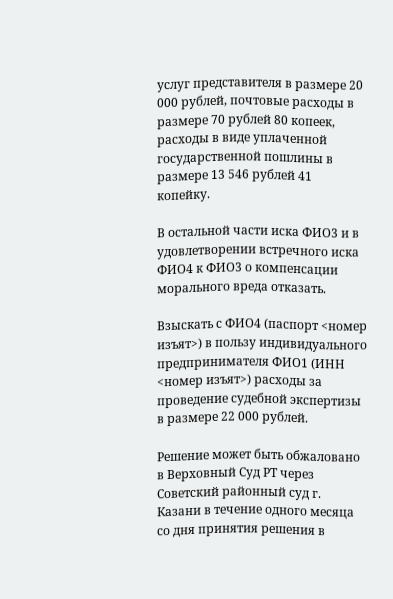услуг представителя в размере 20 000 рублей, почтовые расходы в размере 70 рублей 80 копеек, расходы в виде уплаченной государственной пошлины в размере 13 546 рублей 41 копейку.

В остальной части иска ФИО3 и в удовлетворении встречного иска ФИО4 к ФИО3 о компенсации морального вреда отказать.

Взыскать с ФИО4 (паспорт <номер изъят>) в пользу индивидуального предпринимателя ФИО1 (ИНН <номер изъят>) расходы за проведение судебной экспертизы в размере 22 000 рублей.

Решение может быть обжаловано в Верховный Суд РТ через Советский районный суд г. Казани в течение одного месяца со дня принятия решения в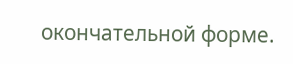окончательной форме.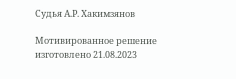Судья А.Р. Хакимзянов

Мотивированное решение изготовлено 21.08.2023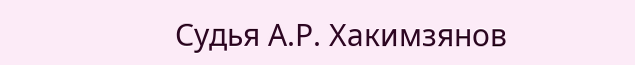Судья А.Р. Хакимзянов